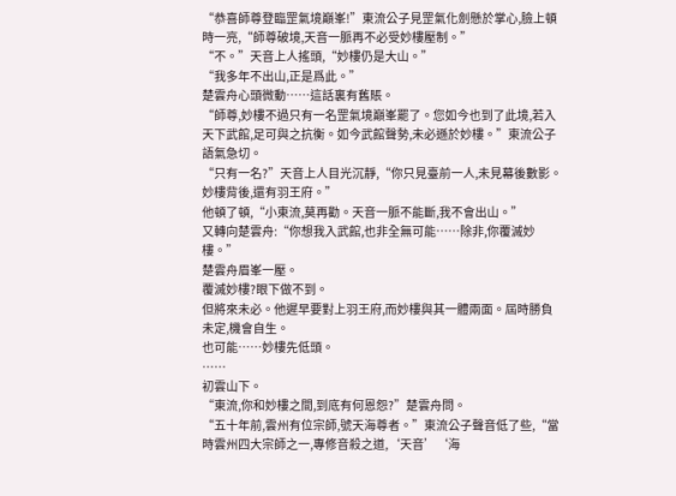“恭喜師尊登臨罡氣境巔峯!”東流公子見罡氣化劍懸於掌心,臉上頓時一亮,“師尊破境,天音一脈再不必受妙樓壓制。”
“不。”天音上人搖頭,“妙樓仍是大山。”
“我多年不出山,正是爲此。”
楚雲舟心頭微動……這話裏有舊賬。
“師尊,妙樓不過只有一名罡氣境巔峯罷了。您如今也到了此境,若入天下武館,足可與之抗衡。如今武館聲勢,未必遜於妙樓。”東流公子語氣急切。
“只有一名?”天音上人目光沉靜,“你只見臺前一人,未見幕後數影。妙樓背後,還有羽王府。”
他頓了頓,“小東流,莫再勸。天音一脈不能斷,我不會出山。”
又轉向楚雲舟:“你想我入武館,也非全無可能……除非,你覆滅妙樓。”
楚雲舟眉峯一壓。
覆滅妙樓?眼下做不到。
但將來未必。他遲早要對上羽王府,而妙樓與其一體兩面。屆時勝負未定,機會自生。
也可能……妙樓先低頭。
……
初雲山下。
“東流,你和妙樓之間,到底有何恩怨?”楚雲舟問。
“五十年前,雲州有位宗師,號天海尊者。”東流公子聲音低了些,“當時雲州四大宗師之一,專修音殺之道,‘天音’‘海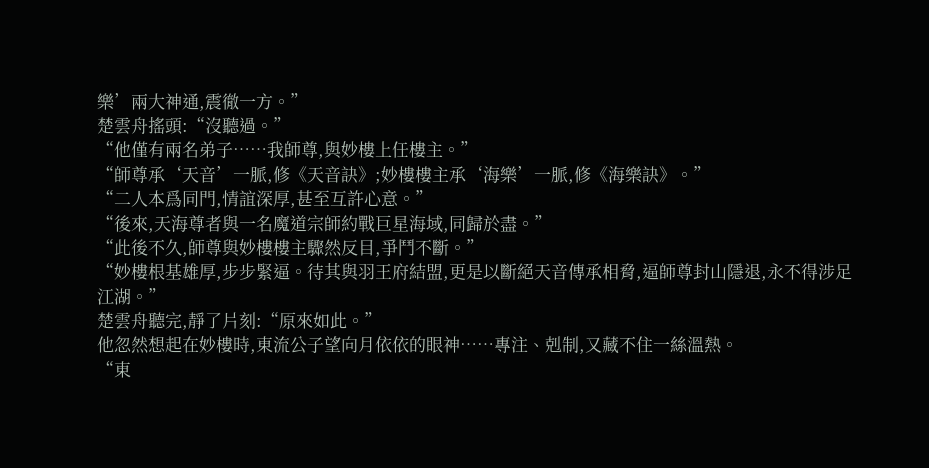樂’兩大神通,震徹一方。”
楚雲舟搖頭:“沒聽過。”
“他僅有兩名弟子……我師尊,與妙樓上任樓主。”
“師尊承‘天音’一脈,修《天音訣》;妙樓樓主承‘海樂’一脈,修《海樂訣》。”
“二人本爲同門,情誼深厚,甚至互許心意。”
“後來,天海尊者與一名魔道宗師約戰巨星海域,同歸於盡。”
“此後不久,師尊與妙樓樓主驟然反目,爭鬥不斷。”
“妙樓根基雄厚,步步緊逼。待其與羽王府結盟,更是以斷絕天音傳承相脅,逼師尊封山隱退,永不得涉足江湖。”
楚雲舟聽完,靜了片刻:“原來如此。”
他忽然想起在妙樓時,東流公子望向月依依的眼神……專注、剋制,又藏不住一絲溫熱。
“東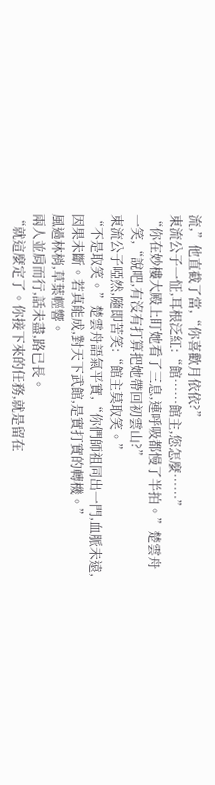流,”他直截了當,“你喜歡月依依?”
東流公子一怔,耳根泛紅:“館……館主,您怎麼……”
“你在妙樓大殿上盯她看了三息,連呼吸都慢了半拍。”楚雲舟一笑,“說吧,有沒有打算把她帶回初雲山?”
東流公子啞然,隨即苦笑:“館主莫取笑。”
“不是取笑。”楚雲舟語氣平實,“你們師祖同出一門,血脈未遠,因果未斷。若真能成,對天下武館,是實打實的轉機。”
風過林梢,草葉輕響。
兩人並肩而行,話未盡,路已長。
“就這麼定了。你接下來的任務,就是留在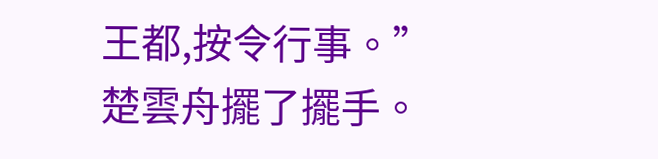王都,按令行事。”
楚雲舟擺了擺手。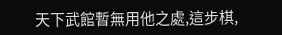天下武館暫無用他之處,這步棋,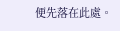便先落在此處。